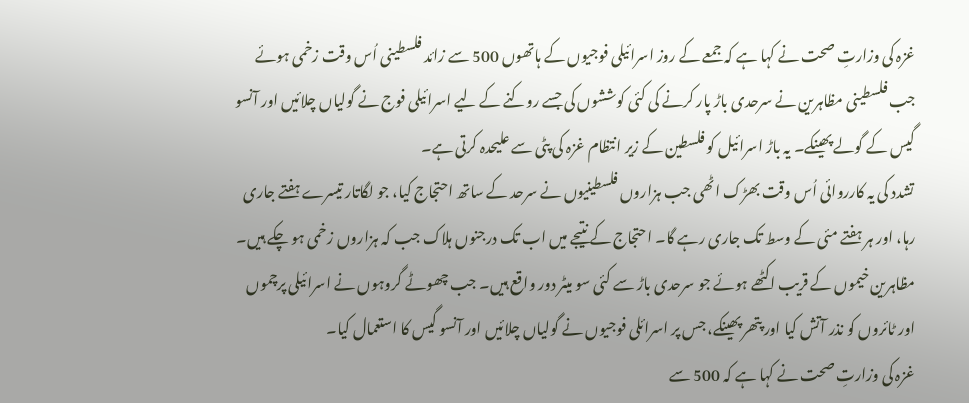غزہ کی وزارتِ صحت نے کہا ہے کہ جمعے کے روز اسرائیلی فوجیوں کے ہاتھوں 500 سے زائد فلسطینی اُس وقت زخمی ہوئے جب فلسطینی مظاہرین نے سرحدی باڑ پار کرنے کی کئی کوششوں کی جسے روکنے کے لیے اسرائیلی فوج نے گولیاں چلائیں اور آنسو گیس کے گولے پھینکے۔ یہ باڑ اسرائیل کو فلسطین کے زیر انتظام غزہ کی پٹی سے علیحدہ کرتی ہے۔
تشدد کی یہ کارروائی اُس وقت بھڑک اٹھی جب ہزاروں فلسطینیوں نے سرحد کے ساتھ احتجاج کیا، جو لگاتار تیسرے ہفتے جاری رہا، اور ہر ہفتے مئی کے وسط تک جاری رہے گا۔ احتجاج کے نتیجے میں اب تک درجنوں ہلاک جب کہ ہزاروں زخمی ہو چکے ہیں۔
مظاہرین خیموں کے قریب اکٹھے ہوئے جو سرحدی باڑ سے کئی سو میٹر دور واقع ہیں۔ جب چھوٹے گروہوں نے اسرائیلی پرچموں اور ٹائروں کو نذر آتش کیا اور پتھر پھینکے، جس پر اسرائلی فوجیوں نے گولیاں چلائیں اور آنسو گیس کا استعمال کیا۔
غزہ کی وزارتِ صحت نے کہا ہے کہ 500 سے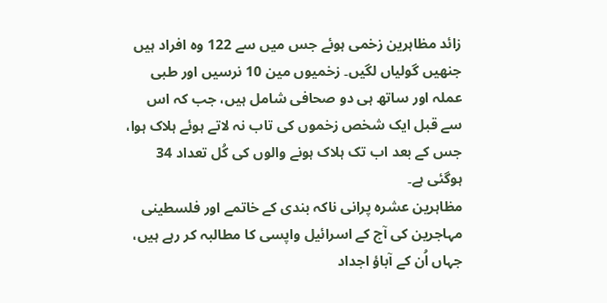زائد مظاہرین زخمی ہوئے جس میں سے 122 وہ افراد ہیں جنھیں گولیاں لگیں۔ زخمیوں مین 10 نرسیں اور طبی عملہ اور ساتھ ہی دو صحافی شامل ہیں، جب کہ اس سے قبل ایک شخص زخموں کی تاب نہ لاتے ہوئے ہلاک ہوا، جس کے بعد اب تک ہلاک ہونے والوں کی کُل تعداد 34 ہوگئی ہے۔
مظاہرین عشرہ پرانی ناکہ بندی کے خاتمے اور فلسطینی مہاجرین کی آج کے اسرائیل واپسی کا مطالبہ کر رہے ہیں، جہاں اُن کے آباؤ اجداد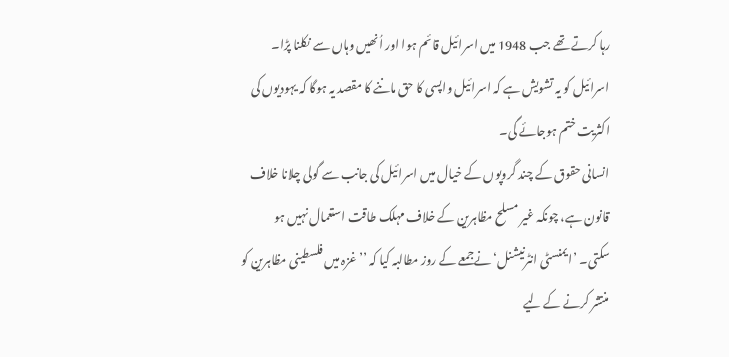رہا کرتے تھے جب 1948 میں اسرائیل قائم ہوا اور اُنھیں وہاں سے نکلنا پڑا۔ اسرائیل کو یہ تشویش ہے کہ اسرائیل واپسی کا حق ماننے کا مقصد یہ ہوگا کہ یہودیوں کی اکثریت ختم ہوجائے گی۔
انسانی حقوق کے چند گروپوں کے خیال میں اسرائیل کی جانب سے گولی چلانا خلاف قانون ہے، چونکہ غیر مسلح مظاہرین کے خلاف مہلک طاقت استعمال نہیں ہو سکتی۔ ’ایمنسٹی انٹرنیشنل‘ نےجمعے کے روز مطالبہ کیا کہ ’’غزہ میں فلسطینی مظاہرین کو منتشر کرنے کے لیے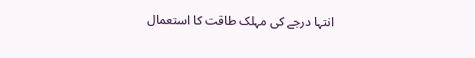انتہا درجے کی مہلک طاقت کا استعمال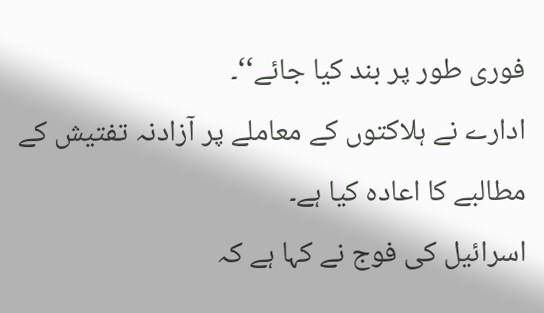فوری طور پر بند کیا جائے‘‘۔
ادارے نے ہلاکتوں کے معاملے پر آزادنہ تفتیش کے مطالبے کا اعادہ کیا ہے۔
اسرائیل کی فوج نے کہا ہے کہ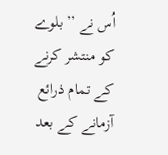اُس نے ’’بلوے کو منتشر کرنے کے تمام ذرائع آزمانے کے بعد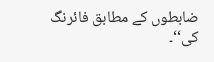ضابطوں کے مطابق فائرنگ کی‘‘۔